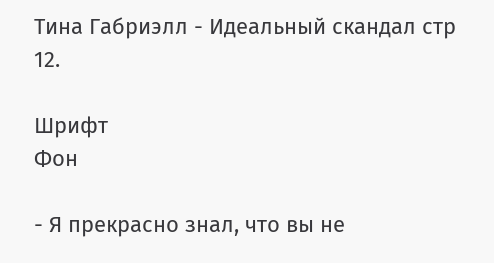Тина Габриэлл - Идеальный скандал стр 12.

Шрифт
Фон

- Я прекрасно знал, что вы не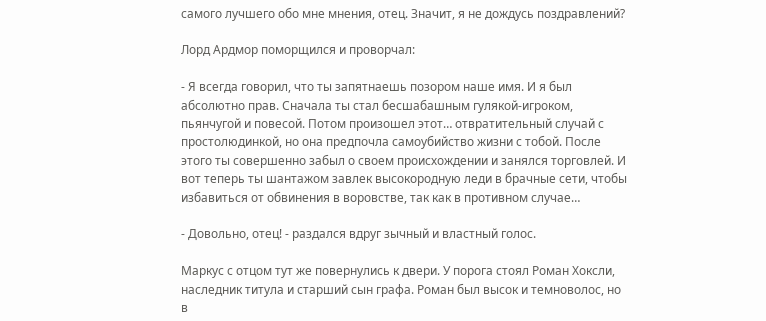самого лучшего обо мне мнения, отец. Значит, я не дождусь поздравлений?

Лорд Ардмор поморщился и проворчал:

- Я всегда говорил, что ты запятнаешь позором наше имя. И я был абсолютно прав. Сначала ты стал бесшабашным гулякой-игроком, пьянчугой и повесой. Потом произошел этот… отвратительный случай с простолюдинкой, но она предпочла самоубийство жизни с тобой. После этого ты совершенно забыл о своем происхождении и занялся торговлей. И вот теперь ты шантажом завлек высокородную леди в брачные сети, чтобы избавиться от обвинения в воровстве, так как в противном случае…

- Довольно, отец! - раздался вдруг зычный и властный голос.

Маркус с отцом тут же повернулись к двери. У порога стоял Роман Хоксли, наследник титула и старший сын графа. Роман был высок и темноволос, но в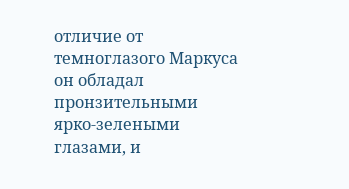отличие от темноглазого Маркуса он обладал пронзительными ярко-зелеными глазами, и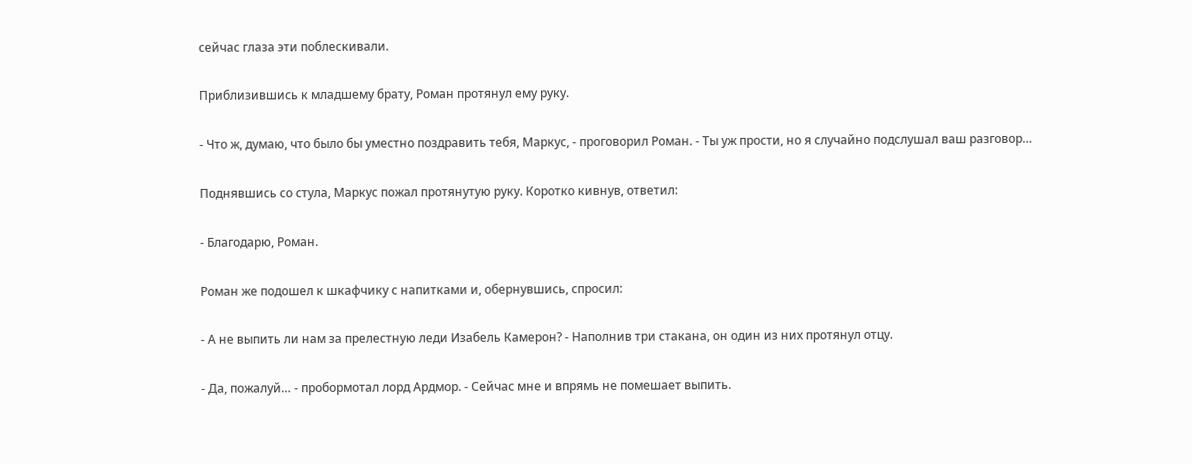сейчас глаза эти поблескивали.

Приблизившись к младшему брату, Роман протянул ему руку.

- Что ж, думаю, что было бы уместно поздравить тебя, Маркус, - проговорил Роман. - Ты уж прости, но я случайно подслушал ваш разговор…

Поднявшись со стула, Маркус пожал протянутую руку. Коротко кивнув, ответил:

- Благодарю, Роман.

Роман же подошел к шкафчику с напитками и, обернувшись, спросил:

- А не выпить ли нам за прелестную леди Изабель Камерон? - Наполнив три стакана, он один из них протянул отцу.

- Да, пожалуй… - пробормотал лорд Ардмор. - Сейчас мне и впрямь не помешает выпить.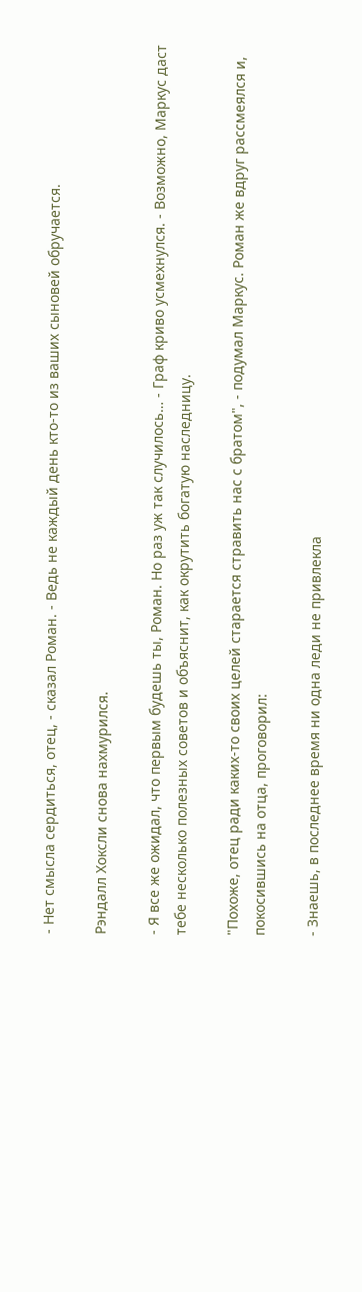- Нет смысла сердиться, отец, - сказал Роман. - Ведь не каждый день кто-то из ваших сыновей обручается.

Рэндалл Хоксли снова нахмурился.

- Я все же ожидал, что первым будешь ты, Роман. Но раз уж так случилось… - Граф криво усмехнулся. - Возможно, Маркус даст тебе несколько полезных советов и объяснит, как окрутить богатую наследницу.

"Похоже, отец ради каких-то своих целей старается стравить нас с братом", - подумал Маркус. Роман же вдруг рассмеялся и, покосившись на отца, проговорил:

- Знаешь, в последнее время ни одна леди не привлекла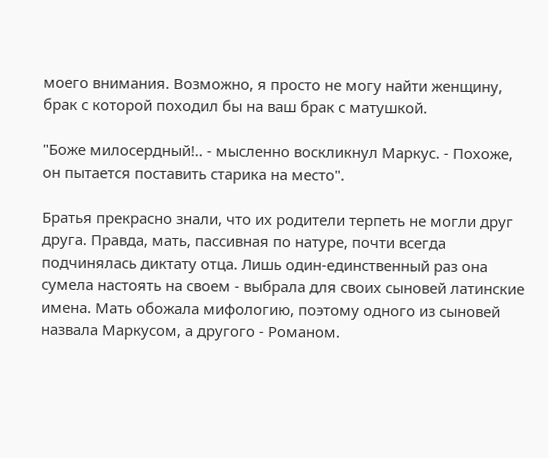моего внимания. Возможно, я просто не могу найти женщину, брак с которой походил бы на ваш брак с матушкой.

"Боже милосердный!.. - мысленно воскликнул Маркус. - Похоже, он пытается поставить старика на место".

Братья прекрасно знали, что их родители терпеть не могли друг друга. Правда, мать, пассивная по натуре, почти всегда подчинялась диктату отца. Лишь один-единственный раз она сумела настоять на своем - выбрала для своих сыновей латинские имена. Мать обожала мифологию, поэтому одного из сыновей назвала Маркусом, а другого - Романом.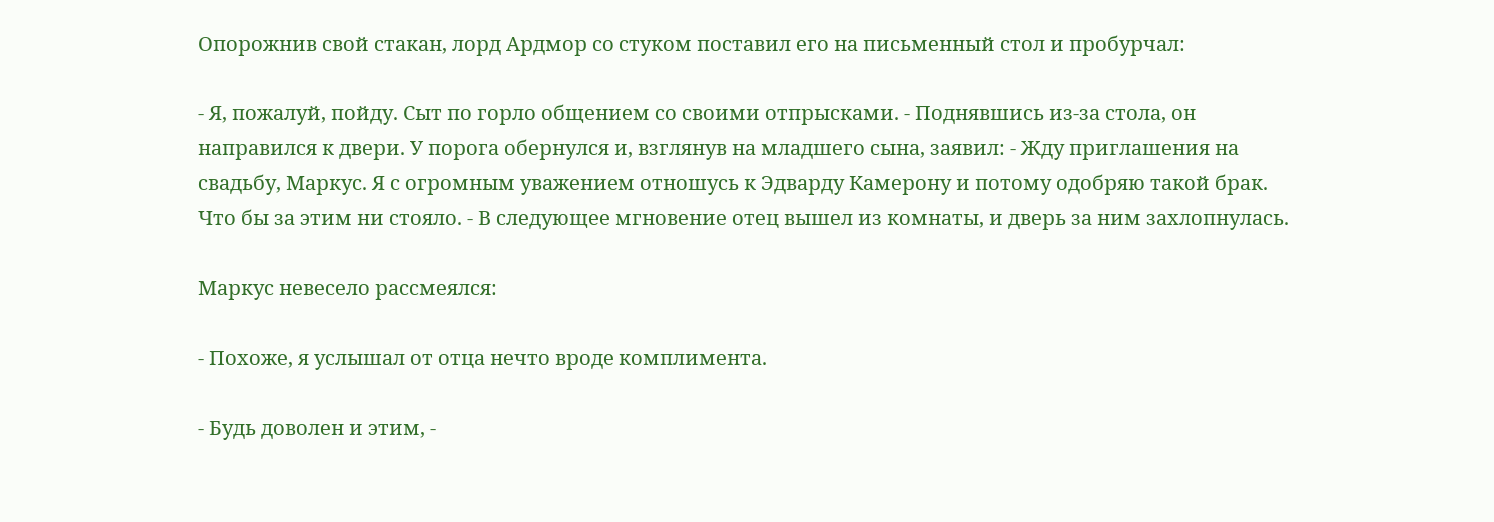Опорожнив свой стакан, лорд Ардмор со стуком поставил его на письменный стол и пробурчал:

- Я, пожалуй, пойду. Сыт по горло общением со своими отпрысками. - Поднявшись из-за стола, он направился к двери. У порога обернулся и, взглянув на младшего сына, заявил: - Жду приглашения на свадьбу, Маркус. Я с огромным уважением отношусь к Эдварду Камерону и потому одобряю такой брак. Что бы за этим ни стояло. - В следующее мгновение отец вышел из комнаты, и дверь за ним захлопнулась.

Маркус невесело рассмеялся:

- Похоже, я услышал от отца нечто вроде комплимента.

- Будь доволен и этим, -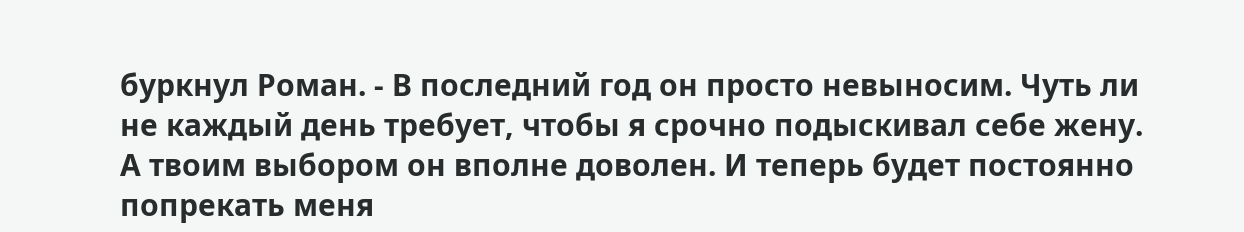буркнул Роман. - В последний год он просто невыносим. Чуть ли не каждый день требует, чтобы я срочно подыскивал себе жену. А твоим выбором он вполне доволен. И теперь будет постоянно попрекать меня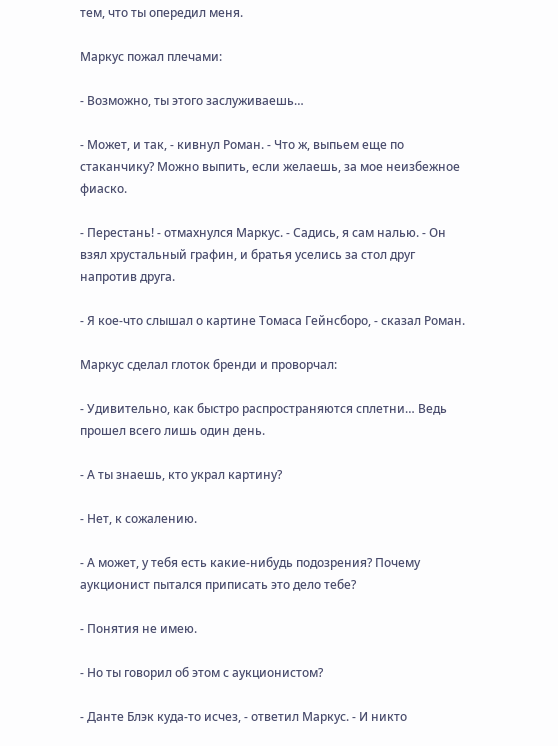тем, что ты опередил меня.

Маркус пожал плечами:

- Возможно, ты этого заслуживаешь…

- Может, и так, - кивнул Роман. - Что ж, выпьем еще по стаканчику? Можно выпить, если желаешь, за мое неизбежное фиаско.

- Перестань! - отмахнулся Маркус. - Садись, я сам налью. - Он взял хрустальный графин, и братья уселись за стол друг напротив друга.

- Я кое-что слышал о картине Томаса Гейнсборо, - сказал Роман.

Маркус сделал глоток бренди и проворчал:

- Удивительно, как быстро распространяются сплетни… Ведь прошел всего лишь один день.

- А ты знаешь, кто украл картину?

- Нет, к сожалению.

- А может, у тебя есть какие-нибудь подозрения? Почему аукционист пытался приписать это дело тебе?

- Понятия не имею.

- Но ты говорил об этом с аукционистом?

- Данте Блэк куда-то исчез, - ответил Маркус. - И никто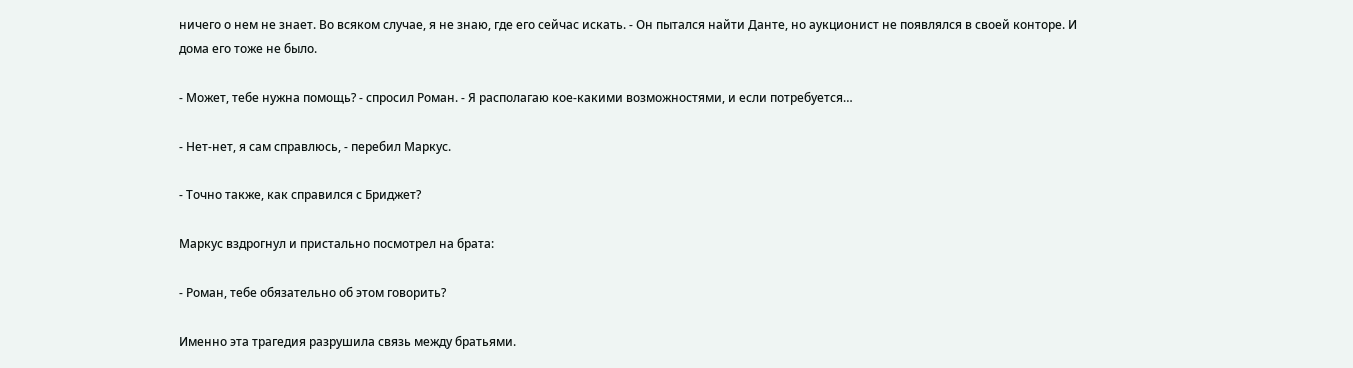ничего о нем не знает. Во всяком случае, я не знаю, где его сейчас искать. - Он пытался найти Данте, но аукционист не появлялся в своей конторе. И дома его тоже не было.

- Может, тебе нужна помощь? - спросил Роман. - Я располагаю кое-какими возможностями, и если потребуется…

- Нет-нет, я сам справлюсь, - перебил Маркус.

- Точно также, как справился с Бриджет?

Маркус вздрогнул и пристально посмотрел на брата:

- Роман, тебе обязательно об этом говорить?

Именно эта трагедия разрушила связь между братьями.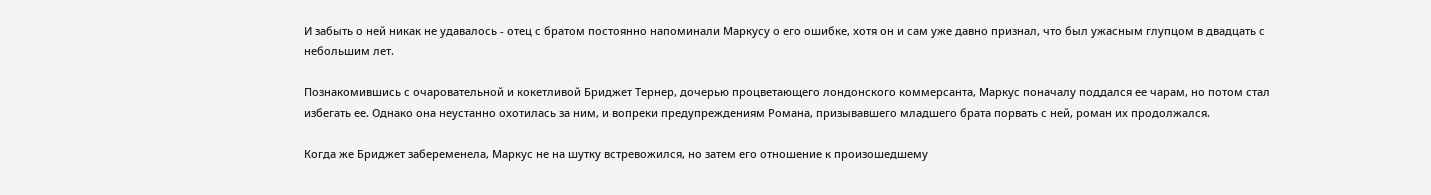И забыть о ней никак не удавалось - отец с братом постоянно напоминали Маркусу о его ошибке, хотя он и сам уже давно признал, что был ужасным глупцом в двадцать с небольшим лет.

Познакомившись с очаровательной и кокетливой Бриджет Тернер, дочерью процветающего лондонского коммерсанта, Маркус поначалу поддался ее чарам, но потом стал избегать ее. Однако она неустанно охотилась за ним, и вопреки предупреждениям Романа, призывавшего младшего брата порвать с ней, роман их продолжался.

Когда же Бриджет забеременела, Маркус не на шутку встревожился, но затем его отношение к произошедшему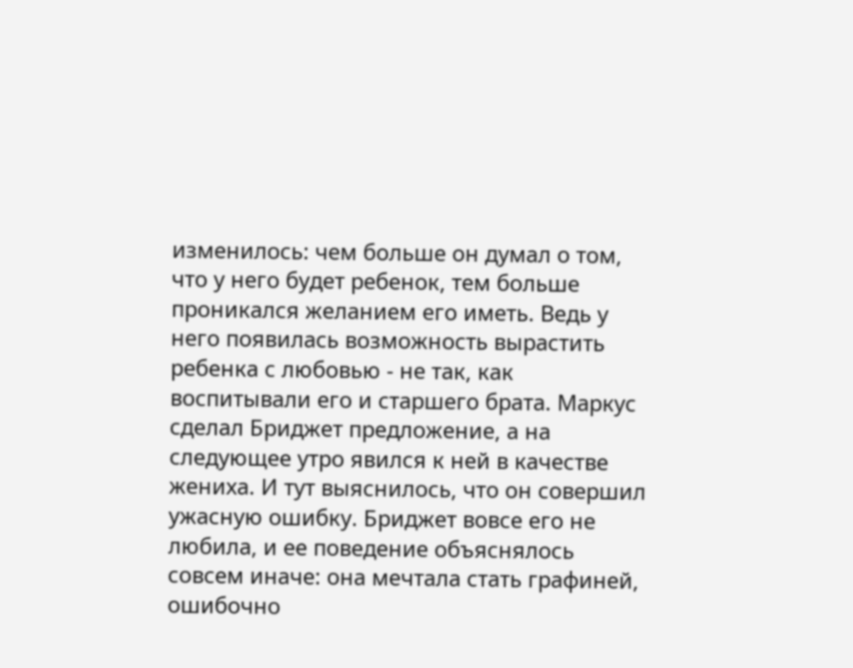изменилось: чем больше он думал о том, что у него будет ребенок, тем больше проникался желанием его иметь. Ведь у него появилась возможность вырастить ребенка с любовью - не так, как воспитывали его и старшего брата. Маркус сделал Бриджет предложение, а на следующее утро явился к ней в качестве жениха. И тут выяснилось, что он совершил ужасную ошибку. Бриджет вовсе его не любила, и ее поведение объяснялось совсем иначе: она мечтала стать графиней, ошибочно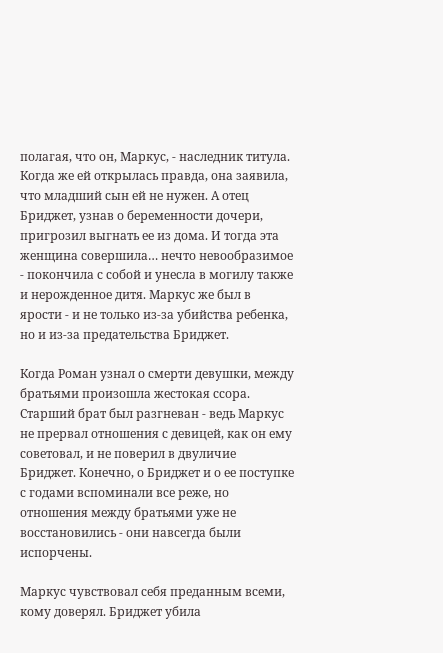полагая, что он, Маркус, - наследник титула. Когда же ей открылась правда, она заявила, что младший сын ей не нужен. А отец Бриджет, узнав о беременности дочери, пригрозил выгнать ее из дома. И тогда эта женщина совершила… нечто невообразимое - покончила с собой и унесла в могилу также и нерожденное дитя. Маркус же был в ярости - и не только из-за убийства ребенка, но и из-за предательства Бриджет.

Когда Роман узнал о смерти девушки, между братьями произошла жестокая ссора. Старший брат был разгневан - ведь Маркус не прервал отношения с девицей, как он ему советовал, и не поверил в двуличие Бриджет. Конечно, о Бриджет и о ее поступке с годами вспоминали все реже, но отношения между братьями уже не восстановились - они навсегда были испорчены.

Маркус чувствовал себя преданным всеми, кому доверял. Бриджет убила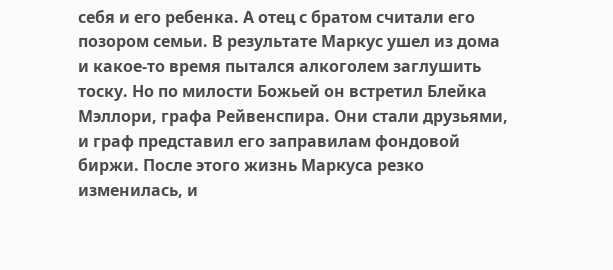себя и его ребенка. А отец с братом считали его позором семьи. В результате Маркус ушел из дома и какое-то время пытался алкоголем заглушить тоску. Но по милости Божьей он встретил Блейка Мэллори, графа Рейвенспира. Они стали друзьями, и граф представил его заправилам фондовой биржи. После этого жизнь Маркуса резко изменилась, и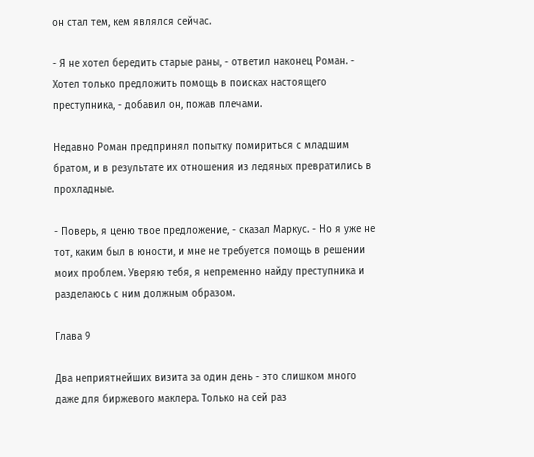он стал тем, кем являлся сейчас.

- Я не хотел бередить старые раны, - ответил наконец Роман. - Хотел только предложить помощь в поисках настоящего преступника, - добавил он, пожав плечами.

Недавно Роман предпринял попытку помириться с младшим братом, и в результате их отношения из ледяных превратились в прохладные.

- Поверь, я ценю твое предложение, - сказал Маркус. - Но я уже не тот, каким был в юности, и мне не требуется помощь в решении моих проблем. Уверяю тебя, я непременно найду преступника и разделаюсь с ним должным образом.

Глава 9

Два неприятнейших визита за один день - это слишком много даже для биржевого маклера. Только на сей раз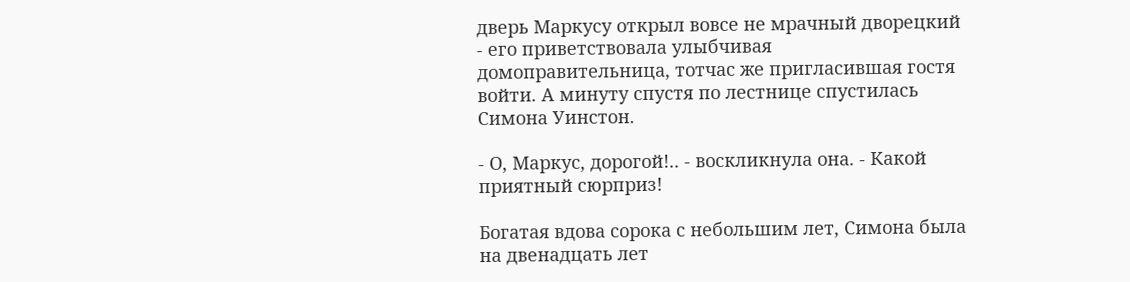дверь Маркусу открыл вовсе не мрачный дворецкий - его приветствовала улыбчивая домоправительница, тотчас же пригласившая гостя войти. А минуту спустя по лестнице спустилась Симона Уинстон.

- О, Маркус, дорогой!.. - воскликнула она. - Какой приятный сюрприз!

Богатая вдова сорока с небольшим лет, Симона была на двенадцать лет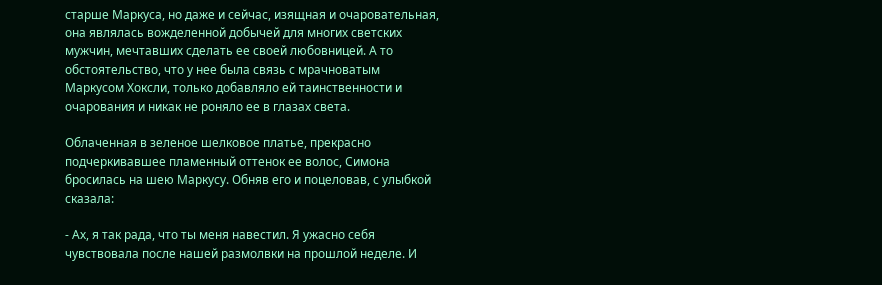старше Маркуса, но даже и сейчас, изящная и очаровательная, она являлась вожделенной добычей для многих светских мужчин, мечтавших сделать ее своей любовницей. А то обстоятельство, что у нее была связь с мрачноватым Маркусом Хоксли, только добавляло ей таинственности и очарования и никак не роняло ее в глазах света.

Облаченная в зеленое шелковое платье, прекрасно подчеркивавшее пламенный оттенок ее волос, Симона бросилась на шею Маркусу. Обняв его и поцеловав, с улыбкой сказала:

- Ах, я так рада, что ты меня навестил. Я ужасно себя чувствовала после нашей размолвки на прошлой неделе. И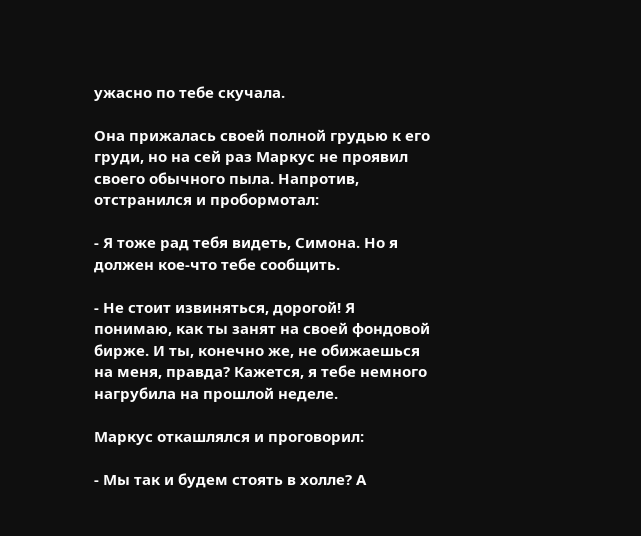ужасно по тебе скучала.

Она прижалась своей полной грудью к его груди, но на сей раз Маркус не проявил своего обычного пыла. Напротив, отстранился и пробормотал:

- Я тоже рад тебя видеть, Симона. Но я должен кое-что тебе сообщить.

- Не стоит извиняться, дорогой! Я понимаю, как ты занят на своей фондовой бирже. И ты, конечно же, не обижаешься на меня, правда? Кажется, я тебе немного нагрубила на прошлой неделе.

Маркус откашлялся и проговорил:

- Мы так и будем стоять в холле? А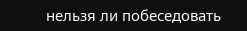нельзя ли побеседовать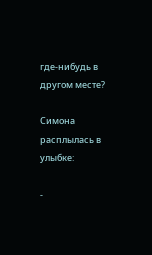где-нибудь в другом месте?

Симона расплылась в улыбке:

-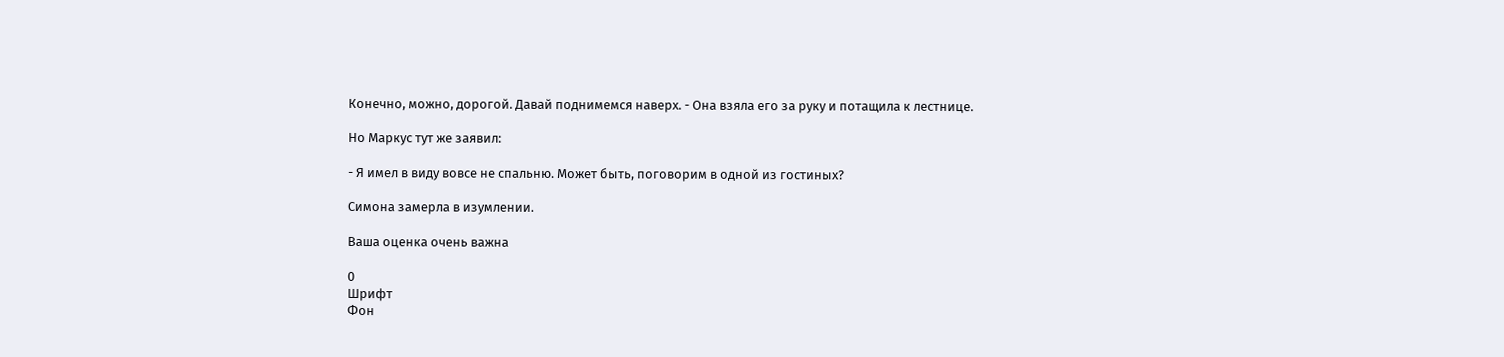Конечно, можно, дорогой. Давай поднимемся наверх. - Она взяла его за руку и потащила к лестнице.

Но Маркус тут же заявил:

- Я имел в виду вовсе не спальню. Может быть, поговорим в одной из гостиных?

Симона замерла в изумлении.

Ваша оценка очень важна

0
Шрифт
Фон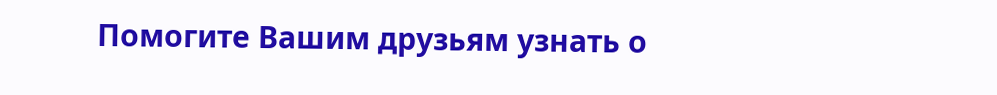Помогите Вашим друзьям узнать о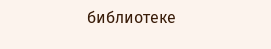библиотеке